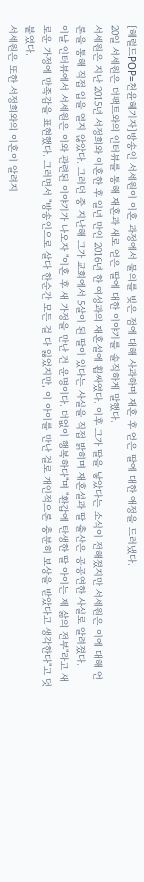[헤럴드POP=천윤혜기자]방송인 서세원이 이혼 과정에서 물의를 빚은 점에 대해 사과하며 재혼 후 얻은 딸에 대한 애정을 드러냈다.
20일 서세원은 더팩트와의 인터뷰를 통해 재혼과 새로 얻은 딸에 대한 이야기를 솔직하게 말했다.
서세원은 지난 2015년 서정희와 이혼한 후 일년 만인 2016년 한 여성과의 재혼설에 휩싸였다. 이후 그가 딸을 낳았다는 소식이 전해졌지만 서세원은 이에 대해 언론을 통해 직접 입을 열지 않았다. 그러던 중 지난해 그가 교회에서 5살이 된 딸이 있다는 사실을 직접 밝히며 재혼설과 딸 출산은 공공연한 사실로 알려졌다.
이날 인터뷰에서 서세원은 이와 관련된 이야기가 나오자 "이혼 후 새 가정을 만난 건 운명이다. 더없이 행복하다"며 "환갑에 탄생한 딸 아이는 제 삶의 전부"라고 새로운 가정에 만족감을 표현했다. 그러면서 "방송인으로 살다 한순간 모든 걸 다 잃었지만, 이 아이를 만난 걸로 개인적으론 충분히 보상을 받았다고 생각한다"고 덧붙였다.
서세원은 또한 서정희와의 이혼이 알려지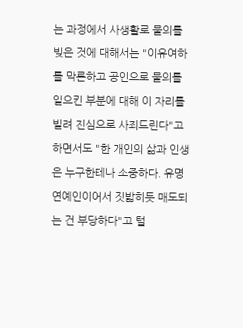는 과정에서 사생활로 물의를 빚은 것에 대해서는 "이유여하를 막론하고 공인으로 물의를 일으킨 부분에 대해 이 자리를 빌려 진심으로 사죄드린다"고 하면서도 "한 개인의 삶과 인생은 누구한테나 소중하다. 유명 연예인이어서 짓밟히듯 매도되는 건 부당하다"고 털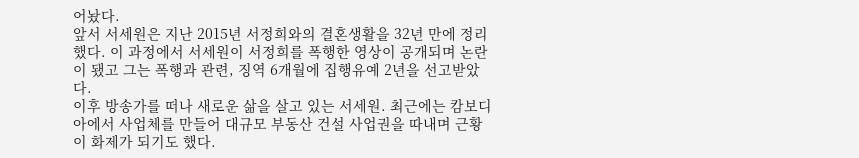어놨다.
앞서 서세원은 지난 2015년 서정희와의 결혼생활을 32년 만에 정리했다. 이 과정에서 서세원이 서정희를 폭행한 영상이 공개되며 논란이 됐고 그는 폭행과 관련, 징역 6개월에 집행유예 2년을 선고받았다.
이후 방송가를 떠나 새로운 삶을 살고 있는 서세원. 최근에는 캄보디아에서 사업체를 만들어 대규모 부동산 건설 사업권을 따내며 근황이 화제가 되기도 했다.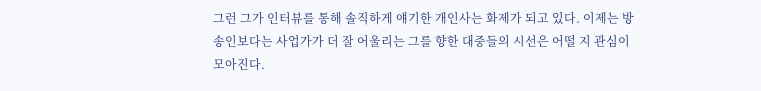그런 그가 인터뷰를 통해 솔직하게 얘기한 개인사는 화제가 되고 있다. 이제는 방송인보다는 사업가가 더 잘 어울리는 그를 향한 대중들의 시선은 어떨 지 관심이 모아진다.